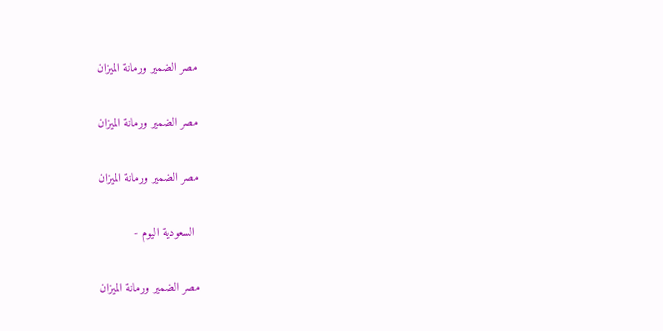مصر الضمير ورمانة الميزان

مصر الضمير ورمانة الميزان

مصر الضمير ورمانة الميزان

 السعودية اليوم -

مصر الضمير ورمانة الميزان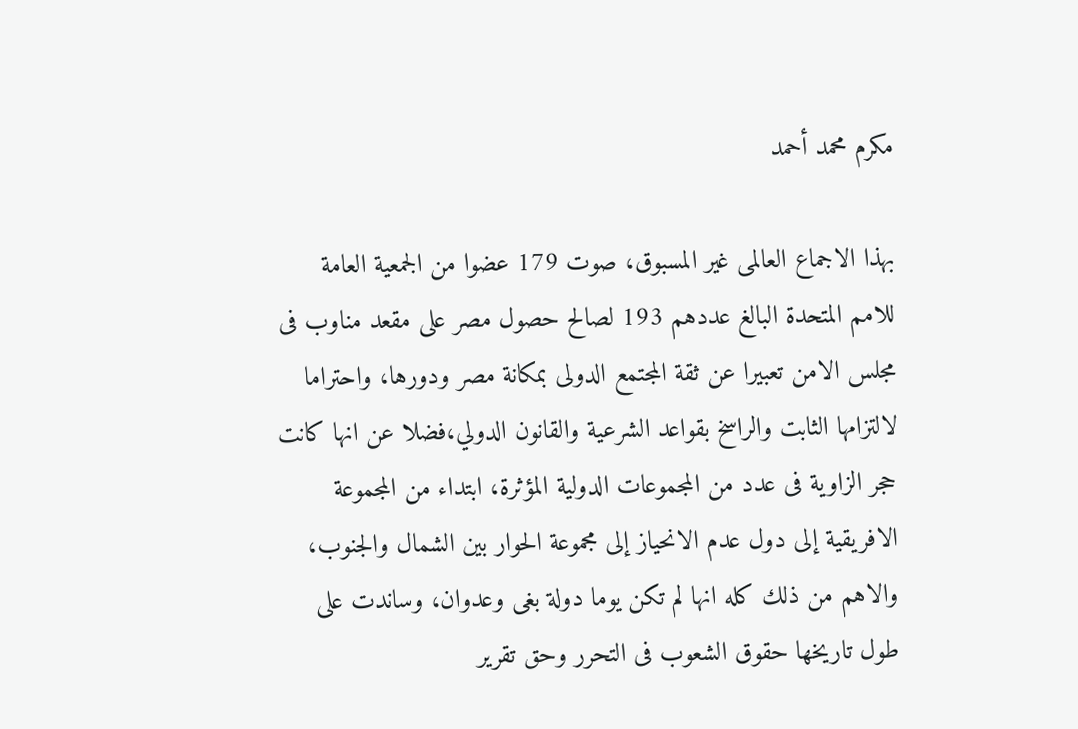مكرم محمد أحمد

بهذا الاجماع العالمى غير المسبوق، صوت 179 عضوا من الجمعية العامة للامم المتحدة البالغ عددهم 193 لصالح حصول مصر على مقعد مناوب فى مجلس الامن تعبيرا عن ثقة المجتمع الدولى بمكانة مصر ودورها، واحتراما لالتزامها الثابت والراسخ بقواعد الشرعية والقانون الدولي،فضلا عن انها كانت حجر الزاوية فى عدد من المجموعات الدولية المؤثرة، ابتداء من المجموعة الافريقية إلى دول عدم الانحياز إلى مجموعة الحوار بين الشمال والجنوب، والاهم من ذلك كله انها لم تكن يوما دولة بغى وعدوان، وساندت على طول تاريخها حقوق الشعوب فى التحرر وحق تقرير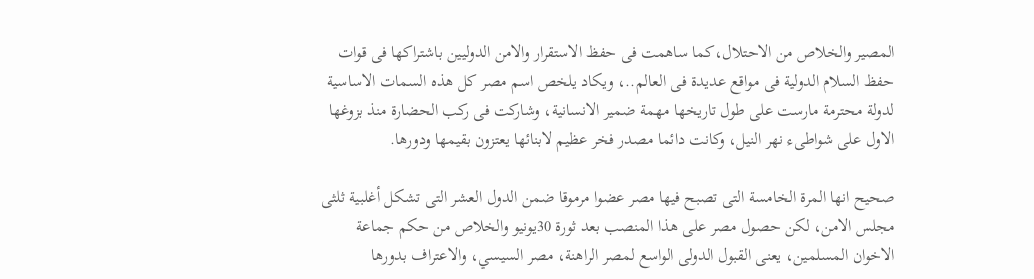المصير والخلاص من الاحتلال،كما ساهمت فى حفظ الاستقرار والامن الدوليين باشتراكها فى قوات حفظ السلام الدولية فى مواقع عديدة فى العالم..، ويكاد يلخص اسم مصر كل هذه السمات الاساسية لدولة محترمة مارست على طول تاريخها مهمة ضمير الانسانية، وشاركت فى ركب الحضارة منذ بزوغها الاول على شواطىء نهر النيل، وكانت دائما مصدر فخر عظيم لابنائها يعتزون بقيمها ودورها.

صحيح انها المرة الخامسة التى تصبح فيها مصر عضوا مرموقا ضمن الدول العشر التى تشكل أغلبية ثلثى مجلس الامن، لكن حصول مصر على هذا المنصب بعد ثورة 30يونيو والخلاص من حكم جماعة الاخوان المسلمين، يعنى القبول الدولى الواسع لمصر الراهنة، مصر السيسي، والاعتراف بدورها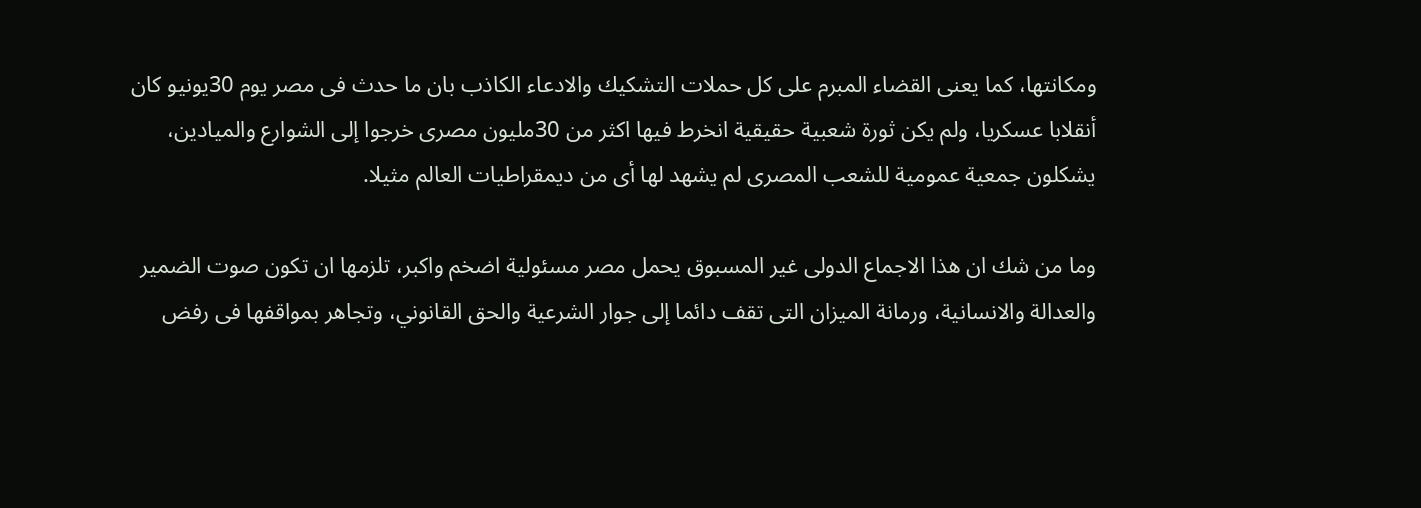ومكانتها، كما يعنى القضاء المبرم على كل حملات التشكيك والادعاء الكاذب بان ما حدث فى مصر يوم 30يونيو كان أنقلابا عسكريا، ولم يكن ثورة شعبية حقيقية انخرط فيها اكثر من 30مليون مصرى خرجوا إلى الشوارع والميادين، يشكلون جمعية عمومية للشعب المصرى لم يشهد لها أى من ديمقراطيات العالم مثيلا.

وما من شك ان هذا الاجماع الدولى غير المسبوق يحمل مصر مسئولية اضخم واكبر، تلزمها ان تكون صوت الضمير والعدالة والانسانية، ورمانة الميزان التى تقف دائما إلى جوار الشرعية والحق القانوني، وتجاهر بمواقفها فى رفض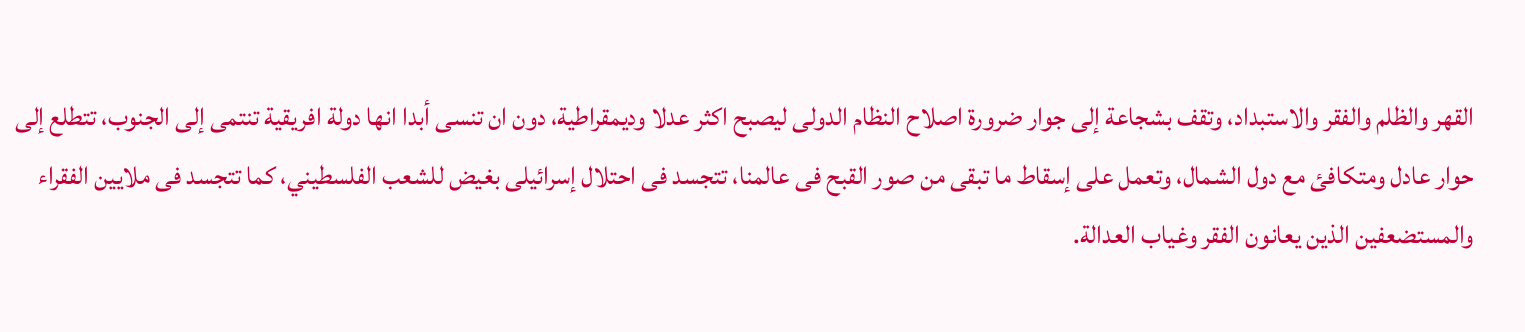القهر والظلم والفقر والاستبداد، وتقف بشجاعة إلى جوار ضرورة اصلاح النظام الدولى ليصبح اكثر عدلا وديمقراطية، دون ان تنسى أبدا انها دولة افريقية تنتمى إلى الجنوب، تتطلع إلى حوار عادل ومتكافئ مع دول الشمال، وتعمل على إسقاط ما تبقى من صور القبح فى عالمنا، تتجسد فى احتلال إسرائيلى بغيض للشعب الفلسطيني، كما تتجسد فى ملايين الفقراء والمستضعفين الذين يعانون الفقر وغياب العدالة.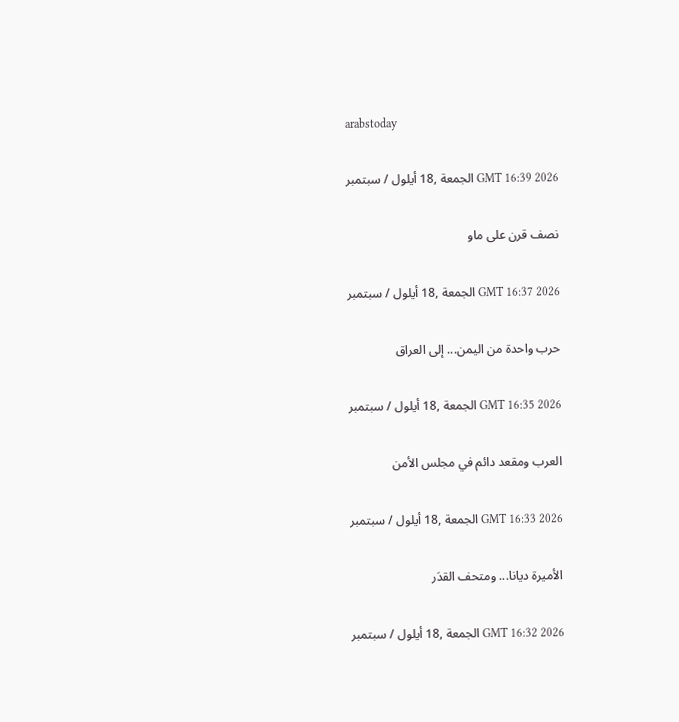arabstoday

GMT 16:39 2026 الجمعة ,18 أيلول / سبتمبر

نصف قرن على ماو

GMT 16:37 2026 الجمعة ,18 أيلول / سبتمبر

حرب واحدة من اليمن... إلى العراق

GMT 16:35 2026 الجمعة ,18 أيلول / سبتمبر

العرب ومقعد دائم في مجلس الأمن

GMT 16:33 2026 الجمعة ,18 أيلول / سبتمبر

الأميرة ديانا... ومتحف القدَر

GMT 16:32 2026 الجمعة ,18 أيلول / سبتمبر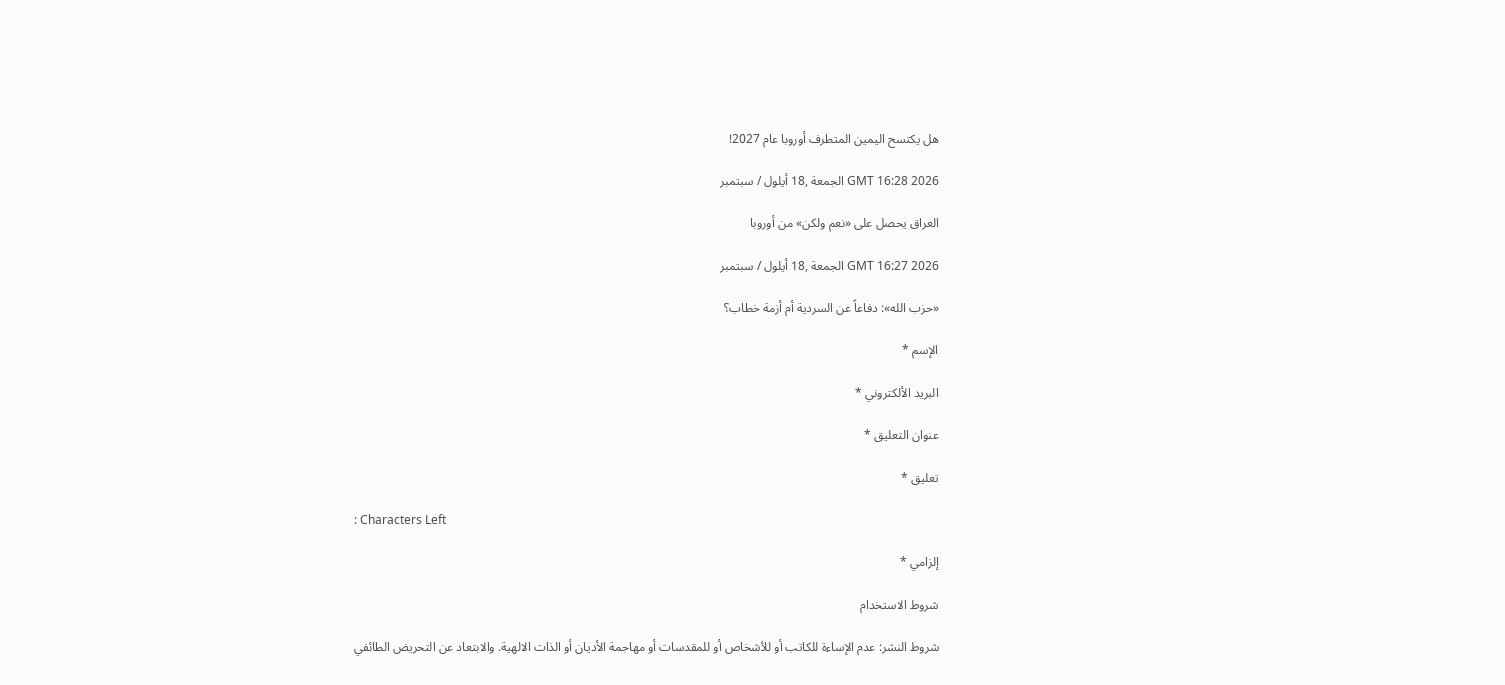هل يكتسح اليمين المتطرف أوروبا عام 2027!

GMT 16:28 2026 الجمعة ,18 أيلول / سبتمبر

العراق يحصل على «نعم ولكن» من أوروبا

GMT 16:27 2026 الجمعة ,18 أيلول / سبتمبر

«حزب الله»: دفاعاً عن السردية أم أزمة خطاب؟

الإسم *

البريد الألكتروني *

عنوان التعليق *

تعليق *

: Characters Left

إلزامي *

شروط الاستخدام

شروط النشر: عدم الإساءة للكاتب أو للأشخاص أو للمقدسات أو مهاجمة الأديان أو الذات الالهية. والابتعاد عن التحريض الطائفي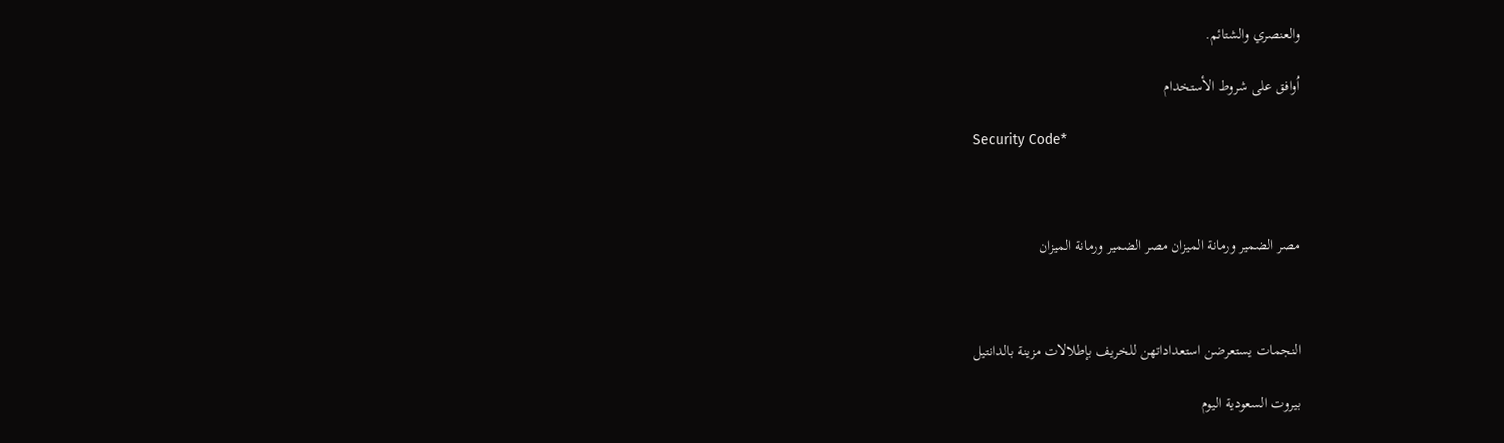والعنصري والشتائم.

اُوافق على شروط الأستخدام

Security Code*



مصر الضمير ورمانة الميزان مصر الضمير ورمانة الميزان



النجمات يستعرضن استعداداتهن للخريف بإطلالات مزينة بالدانتيل

بيروت السعودية اليوم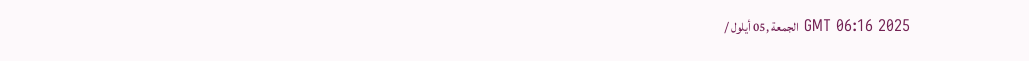GMT 06:16 2025 الجمعة ,05 أيلول /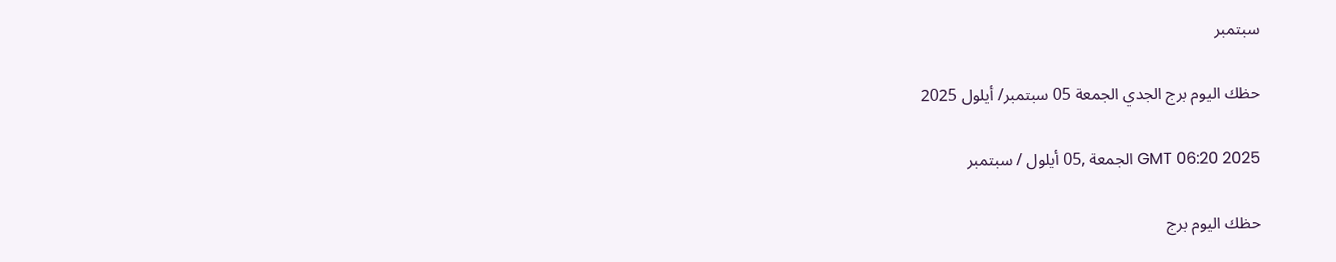سبتمبر

حظك اليوم برج الجدي الجمعة 05 سبتمبر/ أيلول 2025

GMT 06:20 2025 الجمعة ,05 أيلول / سبتمبر

حظك اليوم برج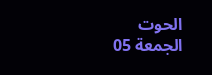الحوت الجمعة 05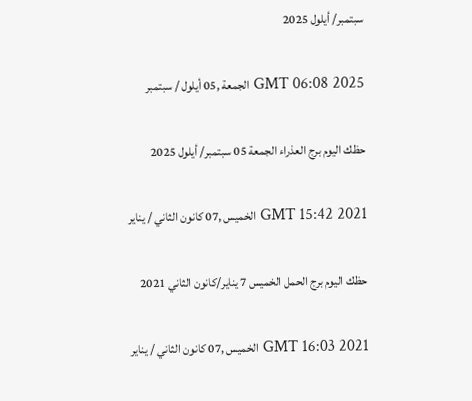سبتمبر/ أيلول 2025

GMT 06:08 2025 الجمعة ,05 أيلول / سبتمبر

حظك اليوم برج العذراء الجمعة 05 سبتمبر/ أيلول 2025

GMT 15:42 2021 الخميس ,07 كانون الثاني / يناير

حظك اليوم برج الحمل الخميس 7 يناير/كانون الثاني 2021

GMT 16:03 2021 الخميس ,07 كانون الثاني / يناير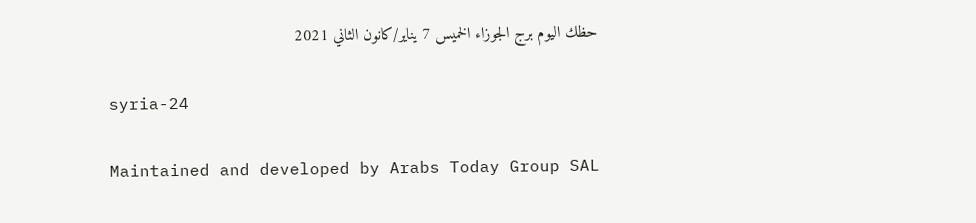حظك اليوم برج الجوزاء الخميس 7 يناير/كانون الثاني 2021

syria-24

Maintained and developed by Arabs Today Group SAL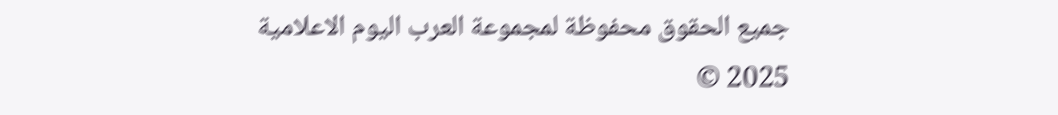جميع الحقوق محفوظة لمجموعة العرب اليوم الاعلامية 2025 ©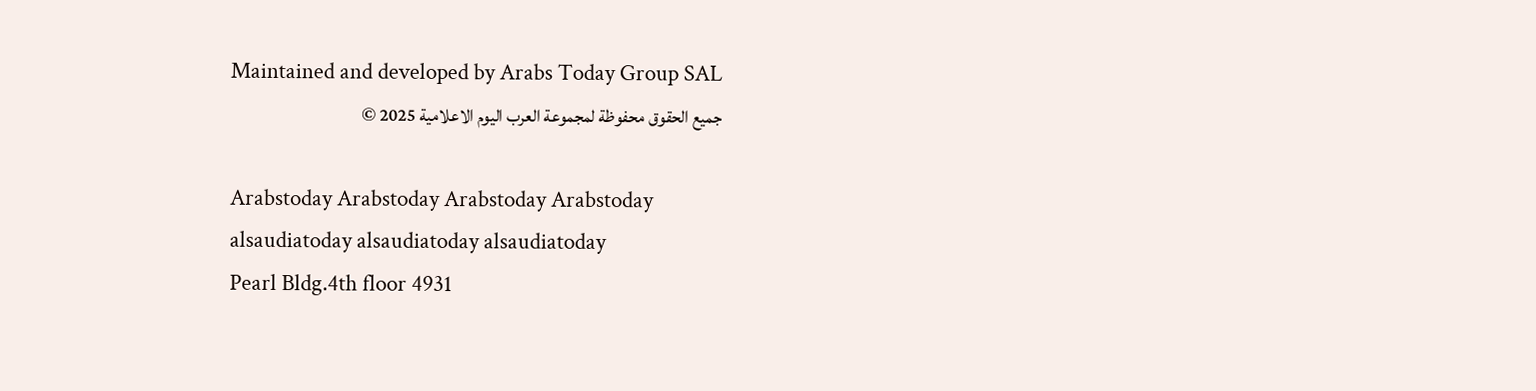Maintained and developed by Arabs Today Group SAL
جميع الحقوق محفوظة لمجموعة العرب اليوم الاعلامية 2025 ©

Arabstoday Arabstoday Arabstoday Arabstoday
alsaudiatoday alsaudiatoday alsaudiatoday
Pearl Bldg.4th floor 4931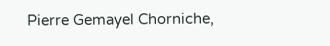Pierre Gemayel Chorniche,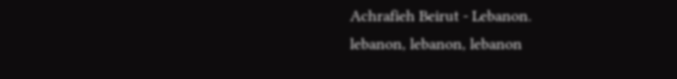Achrafieh Beirut - Lebanon.
lebanon, lebanon, lebanon